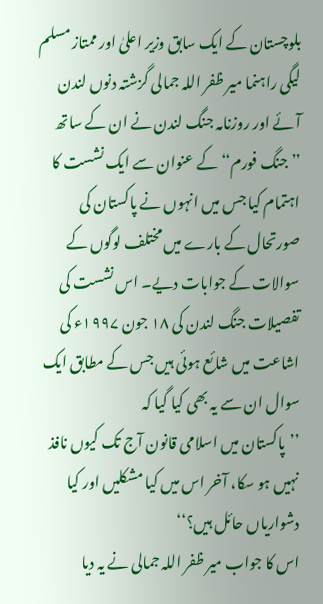بلوچستان کے ایک سابق وزیر اعلیٰ اور ممتاز مسلم لیگی راہنما میر ظفر اللہ جمالی گزشتہ دنوں لندن آئے اور روزنامہ جنگ لندن نے ان کے ساتھ ’’جنگ فورم‘‘ کے عنوان سے ایک نشست کا اہتمام کیا جس میں انہوں نے پاکستان کی صورتحال کے بارے میں مختلف لوگوں کے سوالات کے جوابات دیے۔ اس نشست کی تفصیلات جنگ لندن کی ۱۸ جون ۱۹۹۷ء کی اشاعت میں شائع ہوئی ہیں جس کے مطابق ایک سوال ان سے یہ بھی کیا گیا کہ
’’پاکستان میں اسلامی قانون آج تک کیوں نافذ نہیں ہو سکا، آخر اس میں کیا مشکلیں اور کیا دشواریاں حائل ہیں؟‘‘
اس کا جواب میر ظفر اللہ جمالی نے یہ دیا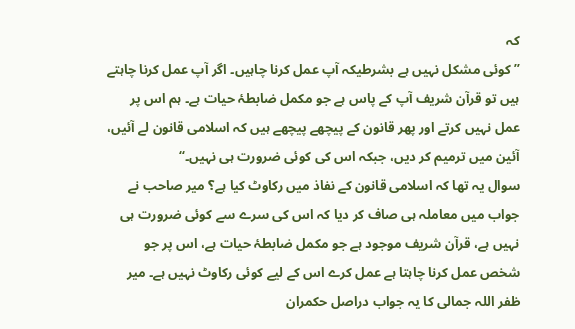کہ
’’کوئی مشکل نہیں ہے بشرطیکہ آپ عمل کرنا چاہیں۔ اگر آپ عمل کرنا چاہتے ہیں تو قرآن شریف آپ کے پاس ہے جو مکمل ضابطۂ حیات ہے۔ ہم اس پر عمل نہیں کرتے اور پھر قانون کے پیچھے پیچھے ہیں کہ اسلامی قانون لے آئیں، آئین میں ترمیم کر دیں، جبکہ اس کی کوئی ضرورت ہی نہیں۔‘‘
سوال یہ تھا کہ اسلامی قانون کے نفاذ میں رکاوٹ کیا ہے؟ میر صاحب نے جواب میں معاملہ ہی صاف کر دیا کہ اس کی سرے سے کوئی ضرورت ہی نہیں ہے، قرآن شریف موجود ہے جو مکمل ضابطۂ حیات ہے، اس پر جو شخص عمل کرنا چاہتا ہے عمل کرے اس کے لیے کوئی رکاوٹ نہیں ہے۔ میر ظفر اللہ جمالی کا یہ جواب دراصل حکمران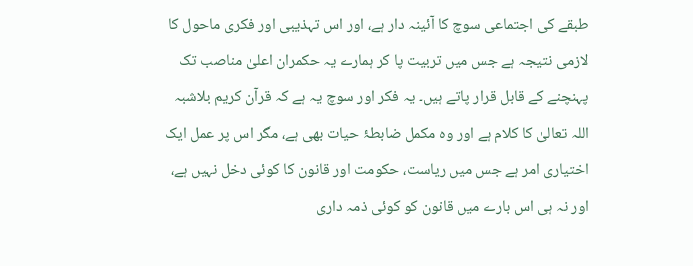طبقے کی اجتماعی سوچ کا آئینہ دار ہے، اور اس تہذیبی اور فکری ماحول کا لازمی نتیجہ ہے جس میں تربیت پا کر ہمارے یہ حکمران اعلیٰ مناصب تک پہنچنے کے قابل قرار پاتے ہیں۔ یہ فکر اور سوچ یہ ہے کہ قرآن کریم بلاشبہ اللہ تعالیٰ کا کلام ہے اور وہ مکمل ضابطۂ حیات بھی ہے، مگر اس پر عمل ایک اختیاری امر ہے جس میں ریاست، حکومت اور قانون کا کوئی دخل نہیں ہے، اور نہ ہی اس بارے میں قانون کو کوئی ذمہ داری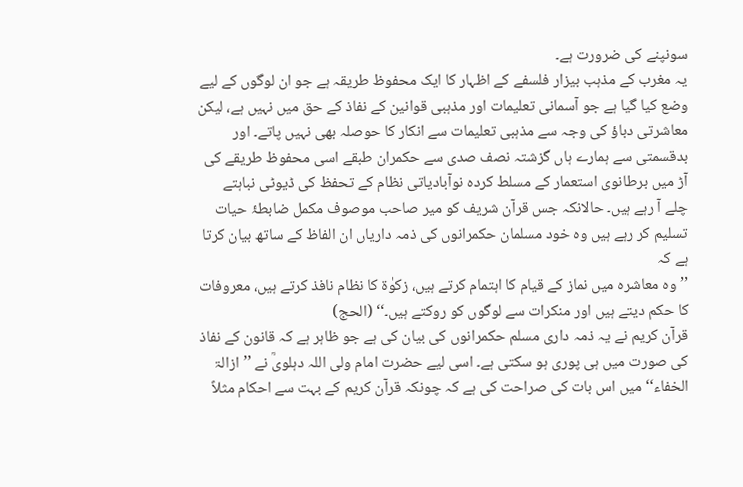سونپنے کی ضرورت ہے۔
یہ مغرب کے مذہب بیزار فلسفے کے اظہار کا ایک محفوظ طریقہ ہے جو ان لوگوں کے لیے وضع کیا گیا ہے جو آسمانی تعلیمات اور مذہبی قوانین کے نفاذ کے حق میں نہیں ہے، لیکن معاشرتی دباؤ کی وجہ سے مذہبی تعلیمات سے انکار کا حوصلہ بھی نہیں پاتے۔ اور بدقسمتی سے ہمارے ہاں گزشتہ نصف صدی سے حکمران طبقے اسی محفوظ طریقے کی آڑ میں برطانوی استعمار کے مسلط کردہ نوآبادیاتی نظام کے تحفظ کی ڈیوٹی نباہتے چلے آ رہے ہیں۔ حالانکہ جس قرآن شریف کو میر صاحب موصوف مکمل ضابطۂ حیات تسلیم کر رہے ہیں وہ خود مسلمان حکمرانوں کی ذمہ داریاں ان الفاظ کے ساتھ بیان کرتا ہے کہ
’’وہ معاشرہ میں نماز کے قیام کا اہتمام کرتے ہیں، زکوٰۃ کا نظام نافذ کرتے ہیں، معروفات کا حکم دیتے ہیں اور منکرات سے لوگوں کو روکتے ہیں۔‘‘ (الحج)
قرآن کریم نے یہ ذمہ داری مسلم حکمرانوں کی بیان کی ہے جو ظاہر ہے کہ قانون کے نفاذ کی صورت میں ہی پوری ہو سکتی ہے۔ اسی لیے حضرت امام ولی اللہ دہلویؒ نے ’’ازالۃ الخفاء‘‘ میں اس بات کی صراحت کی ہے کہ چونکہ قرآن کریم کے بہت سے احکام مثلاً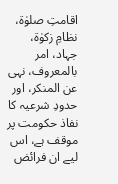اقامتِ صلوٰۃ، نظامِ زکوٰۃ، جہاد، امر بالمعروف، نہی عن المنکر، اور حدودِ شرعیہ کا نفاذ حکومت پر موقف ہے، اس لیے ان فرائض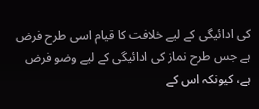کی ادائیگی کے لیے خلافت کا قیام اسی طرح فرض ہے جس طرح نماز کی ادائیگی کے لیے وضو فرض ہے، کیونکہ اس کے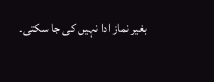بغیر نماز ادا نہیں کی جا سکتی۔